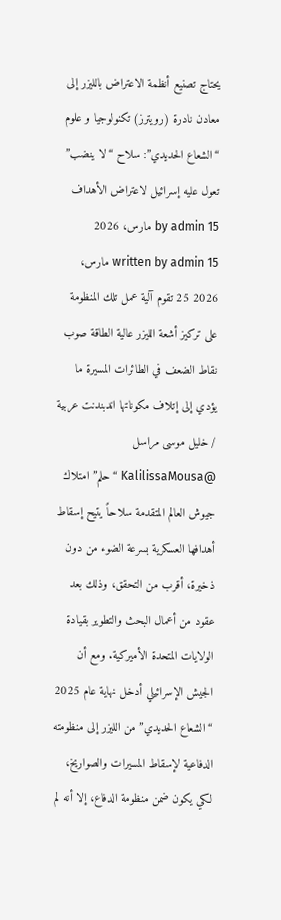يحتاج تصنيع أنظمة الاعتراض بالليزر إلى معادن نادرة (رويترز) تكنولوجيا و علوم “الشعاع الحديدي”: سلاح “لا ينضب” تعول عليه إسرائيل لاعتراض الأهداف by admin 15 مارس، 2026 written by admin 15 مارس، 2026 25 تقوم آلية عمل تلك المنظومة على تركيز أشعة الليزر عالية الطاقة صوب نقاط الضعف في الطائرات المسيرة ما يؤدي إلى إتلاف مكوناتها اندبندنت عربية / خليل موسى مراسل @KalilissaMousa “حلم” امتلاك جيوش العالم المتقدمة سلاحاً يتيح إسقاط أهدافها العسكرية بسرعة الضوء من دون ذخيرة، أقرب من التحقق، وذلك بعد عقود من أعمال البحث والتطوير بقيادة الولايات المتحدة الأميركية. ومع أن الجيش الإسرائيلي أدخل نهاية عام 2025 “الشعاع الحديدي” من الليزر إلى منظومته الدفاعية لإسقاط المسيرات والصواريخ، لكي يكون ضمن منظومة الدفاع، إلا أنه لم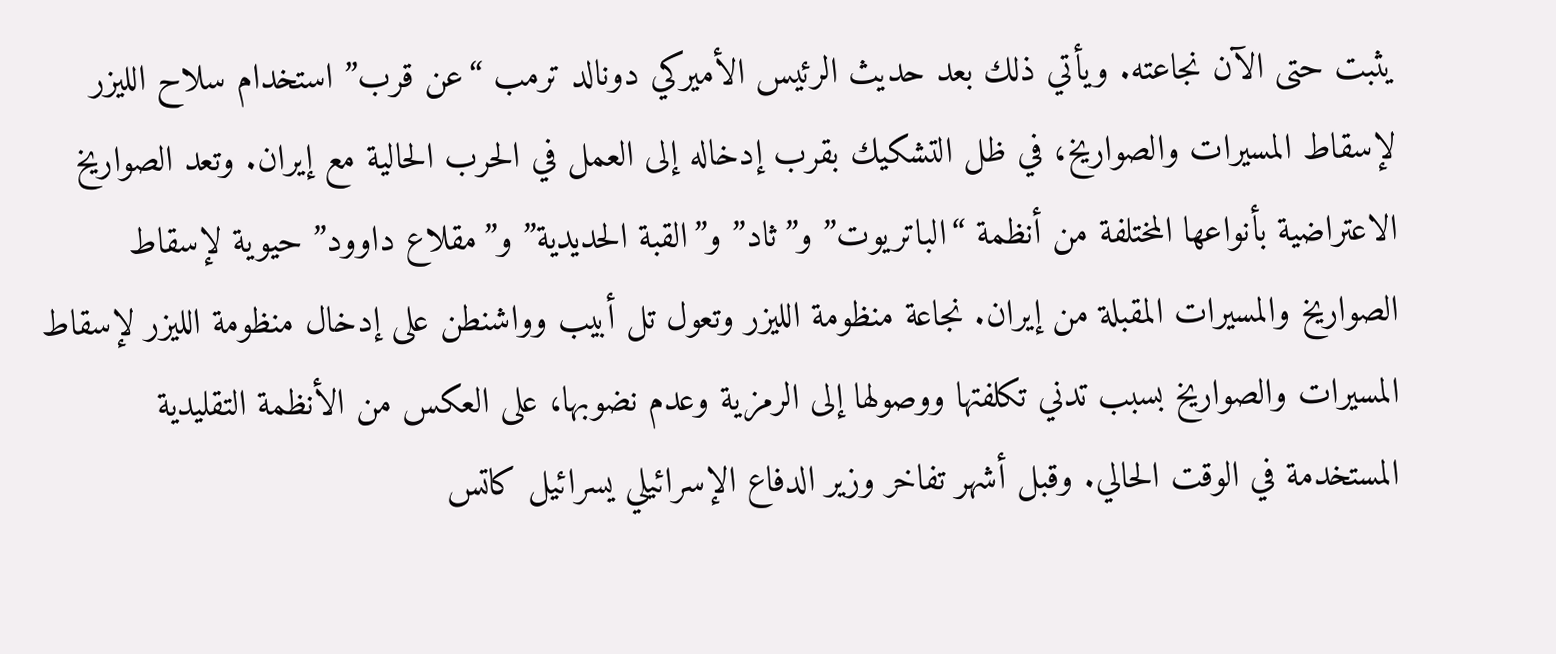يثبت حتى الآن نجاعته. ويأتي ذلك بعد حديث الرئيس الأميركي دونالد ترمب “عن قرب” استخدام سلاح الليزر لإسقاط المسيرات والصواريخ، في ظل التشكيك بقرب إدخاله إلى العمل في الحرب الحالية مع إيران. وتعد الصواريخ الاعتراضية بأنواعها المختلفة من أنظمة “الباتريوت” و”ثاد” و”القبة الحديدية” و”مقلاع داوود” حيوية لإسقاط الصواريخ والمسيرات المقبلة من إيران. نجاعة منظومة الليزر وتعول تل أبيب وواشنطن على إدخال منظومة الليزر لإسقاط المسيرات والصواريخ بسبب تدني تكلفتها ووصولها إلى الرمزية وعدم نضوبها، على العكس من الأنظمة التقليدية المستخدمة في الوقت الحالي. وقبل أشهر تفاخر وزير الدفاع الإسرائيلي يسرائيل كاتس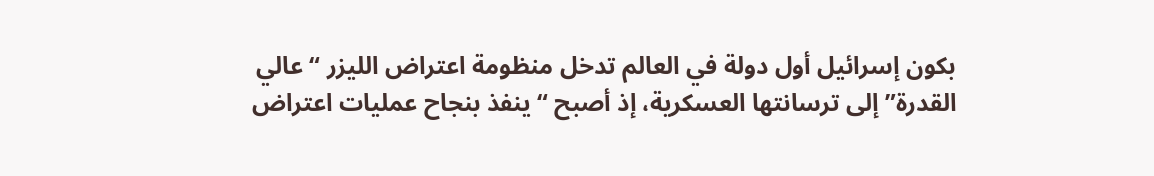بكون إسرائيل أول دولة في العالم تدخل منظومة اعتراض الليزر “عالي القدرة” إلى ترسانتها العسكرية، إذ أصبح “ينفذ بنجاح عمليات اعتراض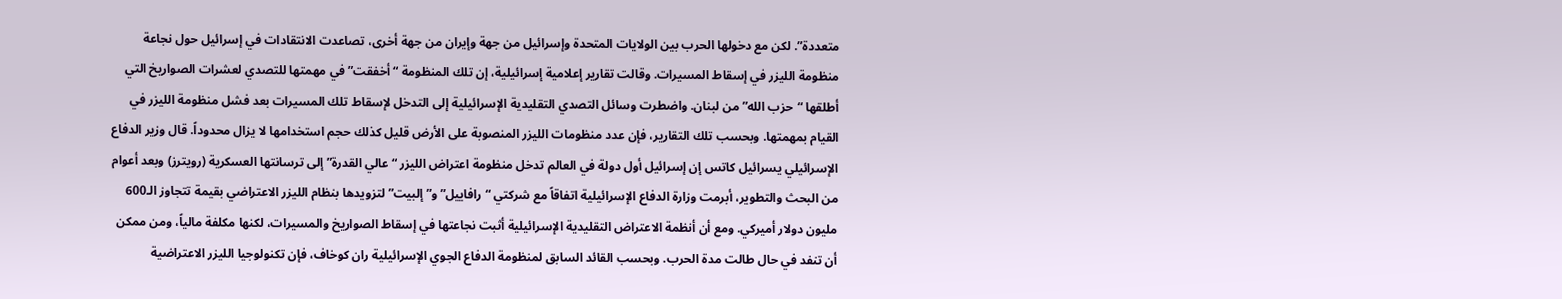متعددة”. لكن مع دخولها الحرب بين الولايات المتحدة وإسرائيل من جهة وإيران من جهة أخرى، تصاعدت الانتقادات في إسرائيل حول نجاعة منظومة الليزر في إسقاط المسيرات. وقالت تقارير إعلامية إسرائيلية، إن تلك المنظومة “أخفقت” في مهمتها للتصدي لعشرات الصواريخ التي أطلقها “حزب الله” من لبنان. واضطرت وسائل التصدي التقليدية الإسرائيلية إلى التدخل لإسقاط تلك المسيرات بعد فشل منظومة الليزر في القيام بمهمتها. وبحسب تلك التقارير، فإن عدد منظومات الليزر المنصوبة على الأرض قليل كذلك حجم استخدامها لا يزال محدوداً. قال وزير الدفاع الإسرائيلي يسرائيل كاتس إن إسرائيل أول دولة في العالم تدخل منظومة اعتراض الليزر “عالي القدرة” إلى ترسانتها العسكرية (رويترز) وبعد أعوام من البحث والتطوير، أبرمت وزارة الدفاع الإسرائيلية اتفاقاً مع شركتي “رافاييل” و”إلبيت” لتزويدها بنظام الليزر الاعتراضي بقيمة تتجاوز الـ600 مليون دولار أميركي. ومع أن أنظمة الاعتراض التقليدية الإسرائيلية أثبت نجاعتها في إسقاط الصواريخ والمسيرات، لكنها مكلفة مالياً، ومن ممكن أن تنفد في حال طالت مدة الحرب. وبحسب القائد السابق لمنظومة الدفاع الجوي الإسرائيلية ران كوخاف، فإن تكنولوجيا الليزر الاعتراضية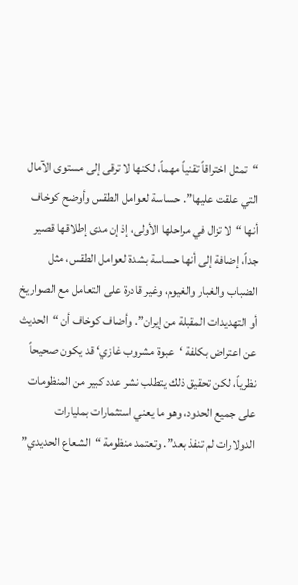“تمثل اختراقاً تقنياً مهماً، لكنها لا ترقى إلى مستوى الآمال التي علقت عليها”. حساسة لعوامل الطقس وأوضح كوخاف أنها “لا تزال في مراحلها الأولى، إذ إن مدى إطلاقها قصير جداً، إضافة إلى أنها حساسة بشدة لعوامل الطقس، مثل الضباب والغبار والغيوم، وغير قادرة على التعامل مع الصواريخ أو التهديدات المقبلة من إيران”. وأضاف كوخاف أن “الحديث عن اعتراض بكلفة ‘عبوة مشروب غازي‘ قد يكون صحيحاً نظرياً، لكن تحقيق ذلك يتطلب نشر عدد كبير من المنظومات على جميع الحدود، وهو ما يعني استثمارات بمليارات الدولارات لم تنفذ بعد”. وتعتمد منظومة “الشعاع الحديدي”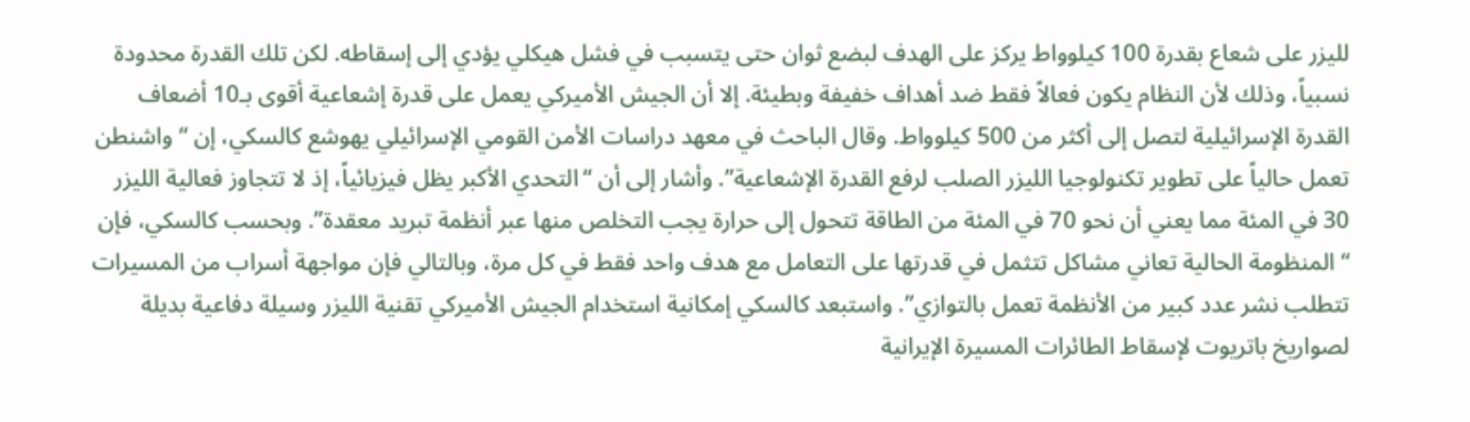لليزر على شعاع بقدرة 100 كيلوواط يركز على الهدف لبضع ثوان حتى يتسبب في فشل هيكلي يؤدي إلى إسقاطه. لكن تلك القدرة محدودة نسبياً، وذلك لأن النظام يكون فعالاً فقط ضد أهداف خفيفة وبطيئة. إلا أن الجيش الأميركي يعمل على قدرة إشعاعية أقوى بـ10 أضعاف القدرة الإسرائيلية لتصل إلى أكثر من 500 كيلوواط. وقال الباحث في معهد دراسات الأمن القومي الإسرائيلي يهوشع كالسكي، إن “واشنطن تعمل حالياً على تطوير تكنولوجيا الليزر الصلب لرفع القدرة الإشعاعية”. وأشار إلى أن “التحدي الأكبر يظل فيزيائياً، إذ لا تتجاوز فعالية الليزر 30 في المئة مما يعني أن نحو 70 في المئة من الطاقة تتحول إلى حرارة يجب التخلص منها عبر أنظمة تبريد معقدة”. وبحسب كالسكي، فإن “المنظومة الحالية تعاني مشاكل تتثمل في قدرتها على التعامل مع هدف واحد فقط في كل مرة، وبالتالي فإن مواجهة أسراب من المسيرات تتطلب نشر عدد كبير من الأنظمة تعمل بالتوازي”. واستبعد كالسكي إمكانية استخدام الجيش الأميركي تقنية الليزر وسيلة دفاعية بديلة لصواريخ باتريوت لإسقاط الطائرات المسيرة الإيرانية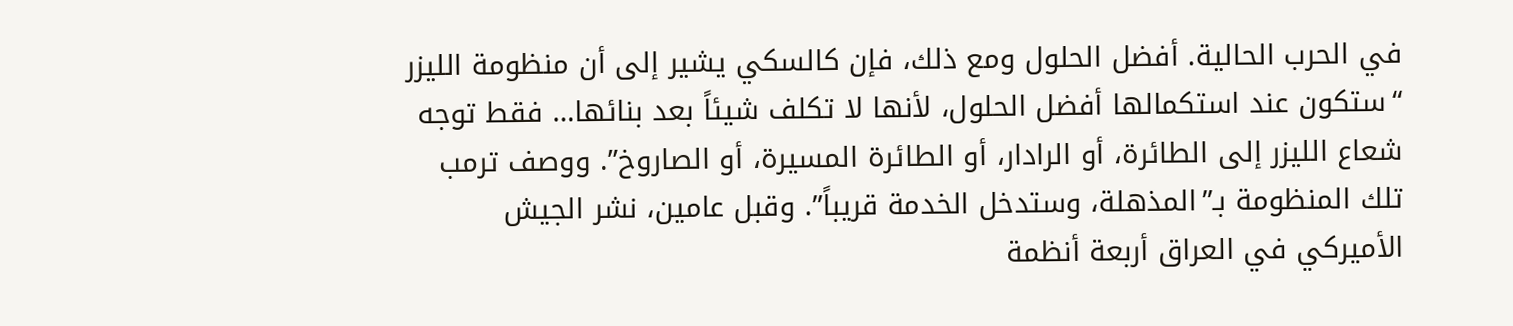في الحرب الحالية. أفضل الحلول ومع ذلك، فإن كالسكي يشير إلى أن منظومة الليزر “ستكون عند استكمالها أفضل الحلول، لأنها لا تكلف شيئاً بعد بنائها… فقط توجه شعاع الليزر إلى الطائرة، أو الرادار، أو الطائرة المسيرة، أو الصاروخ”. ووصف ترمب تلك المنظومة بـ”المذهلة، وستدخل الخدمة قريباً”. وقبل عامين، نشر الجيش الأميركي في العراق أربعة أنظمة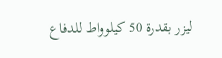ليزر بقدرة 50 كيلوواط للدفاع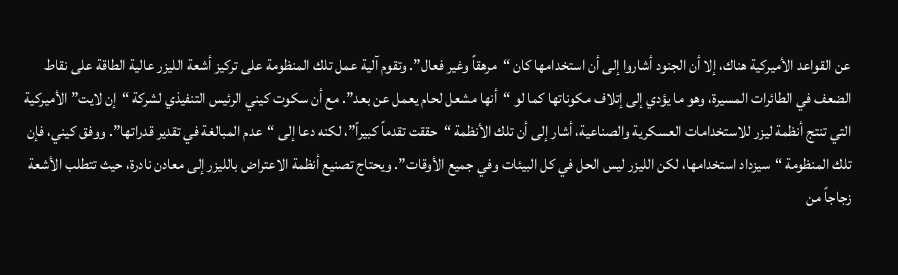عن القواعد الأميركية هناك، إلا أن الجنود أشاروا إلى أن استخدامها كان “مرهقاً وغير فعال”. وتقوم آلية عمل تلك المنظومة على تركيز أشعة الليزر عالية الطاقة على نقاط الضعف في الطائرات المسيرة، وهو ما يؤدي إلى إتلاف مكوناتها كما لو “أنها مشعل لحام يعمل عن بعد”. مع أن سكوت كيني الرئيس التنفيذي لشركة “إن لايت” الأميركية التي تنتج أنظمة ليزر للاستخدامات العسكرية والصناعية، أشار إلى أن تلك الأنظمة “حققت تقدماً كبيراً”، لكنه دعا إلى “عدم المبالغة في تقدير قدراتها”. ووفق كيني، فإن تلك المنظومة “سيزداد استخدامها، لكن الليزر ليس الحل في كل البيئات وفي جميع الأوقات”. ويحتاج تصنيع أنظمة الاعتراض بالليزر إلى معادن نادرة، حيث تتطلب الأشعة زجاجاً من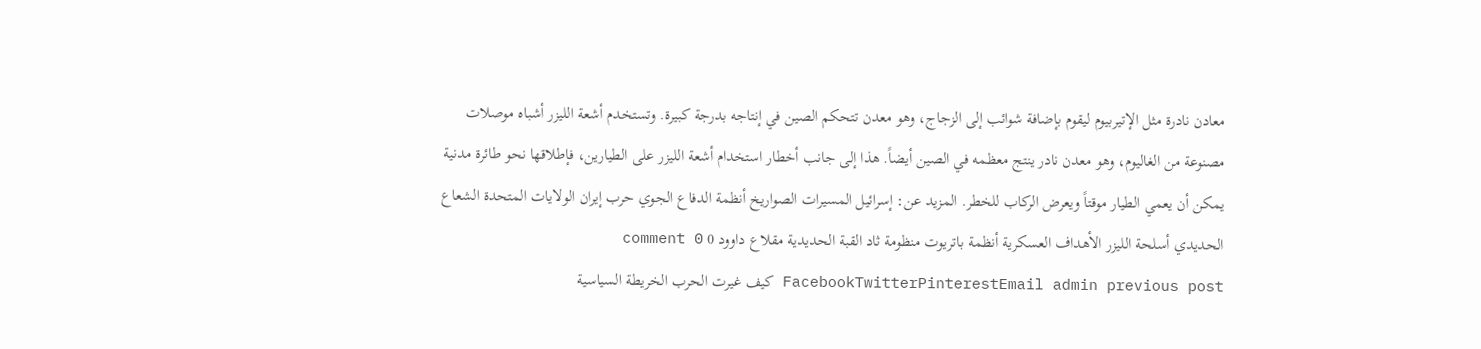معادن نادرة مثل الإتيربيوم ليقوم بإضافة شوائب إلى الزجاج، وهو معدن تتحكم الصين في إنتاجه بدرجة كبيرة. وتستخدم أشعة الليزر أشباه موصلات مصنوعة من الغاليوم، وهو معدن نادر ينتج معظمه في الصين أيضاً. هذا إلى جانب أخطار استخدام أشعة الليزر على الطيارين، فإطلاقها نحو طائرة مدنية يمكن أن يعمي الطيار موقتاً ويعرض الركاب للخطر. المزيد عن: إسرائيل المسيرات الصواريخ أنظمة الدفاع الجوي حرب إيران الولايات المتحدة الشعاع الحديدي أسلحة الليزر الأهداف العسكرية أنظمة باتريوت منظومة ثاد القبة الحديدية مقلاع داوود 0 comment 0 FacebookTwitterPinterestEmail admin previous post كيف غيرت الحرب الخريطة السياسية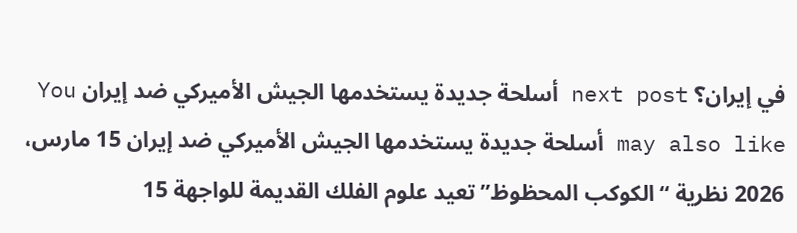في إيران؟ next post أسلحة جديدة يستخدمها الجيش الأميركي ضد إيران You may also like أسلحة جديدة يستخدمها الجيش الأميركي ضد إيران 15 مارس، 2026 نظرية “الكوكب المحظوظ” تعيد علوم الفلك القديمة للواجهة 15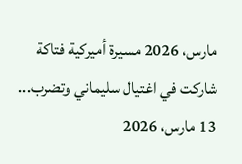مارس، 2026 مسيرة أميركية فتاكة شاركت في اغتيال سليماني وتضرب... 13 مارس، 2026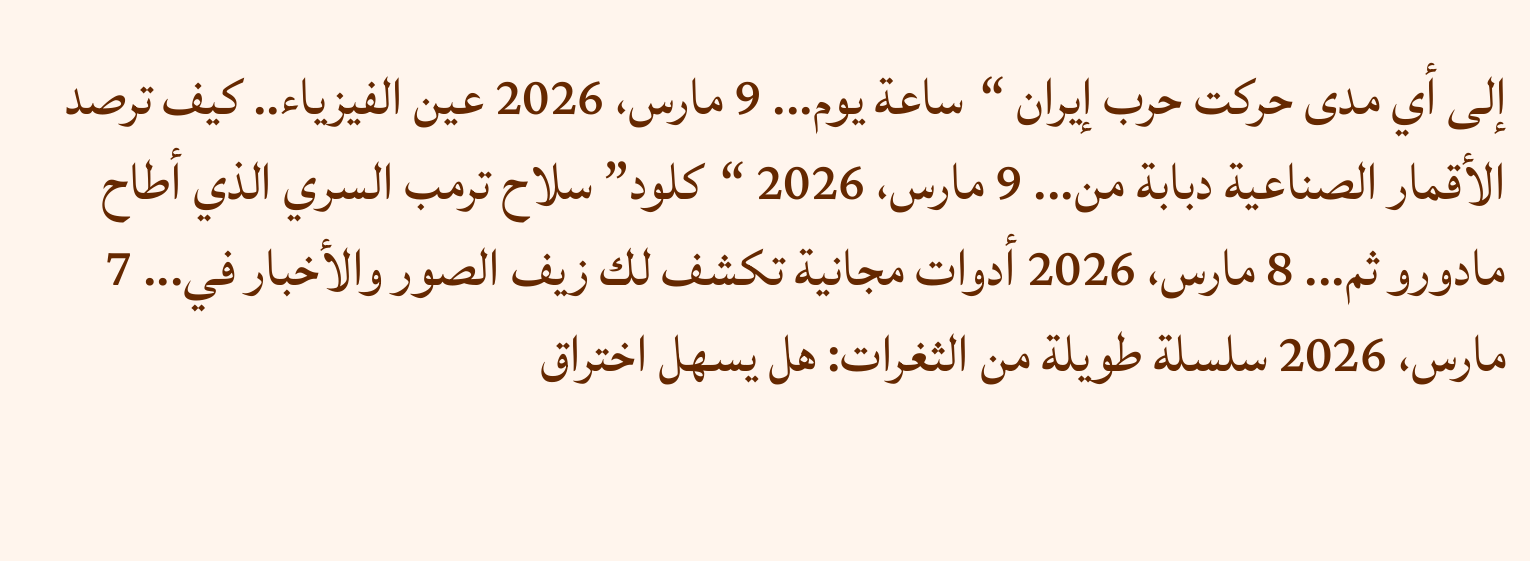إلى أي مدى حركت حرب إيران “ساعة يوم... 9 مارس، 2026 عين الفيزياء.. كيف ترصد الأقمار الصناعية دبابة من... 9 مارس، 2026 “كلود” سلاح ترمب السري الذي أطاح مادورو ثم... 8 مارس، 2026 أدوات مجانية تكشف لك زيف الصور والأخبار في... 7 مارس، 2026 سلسلة طويلة من الثغرات: هل يسهل اختراق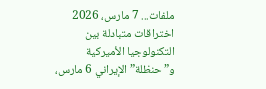ملفات... 7 مارس، 2026 اختراقات متبادلة بين التكنولوجيا الأميركية و”حنظلة” الإيراني 6 مارس،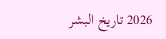2026 تاريخ البشر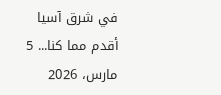في شرق آسيا أقدم مما كنا... 5 مارس، 2026